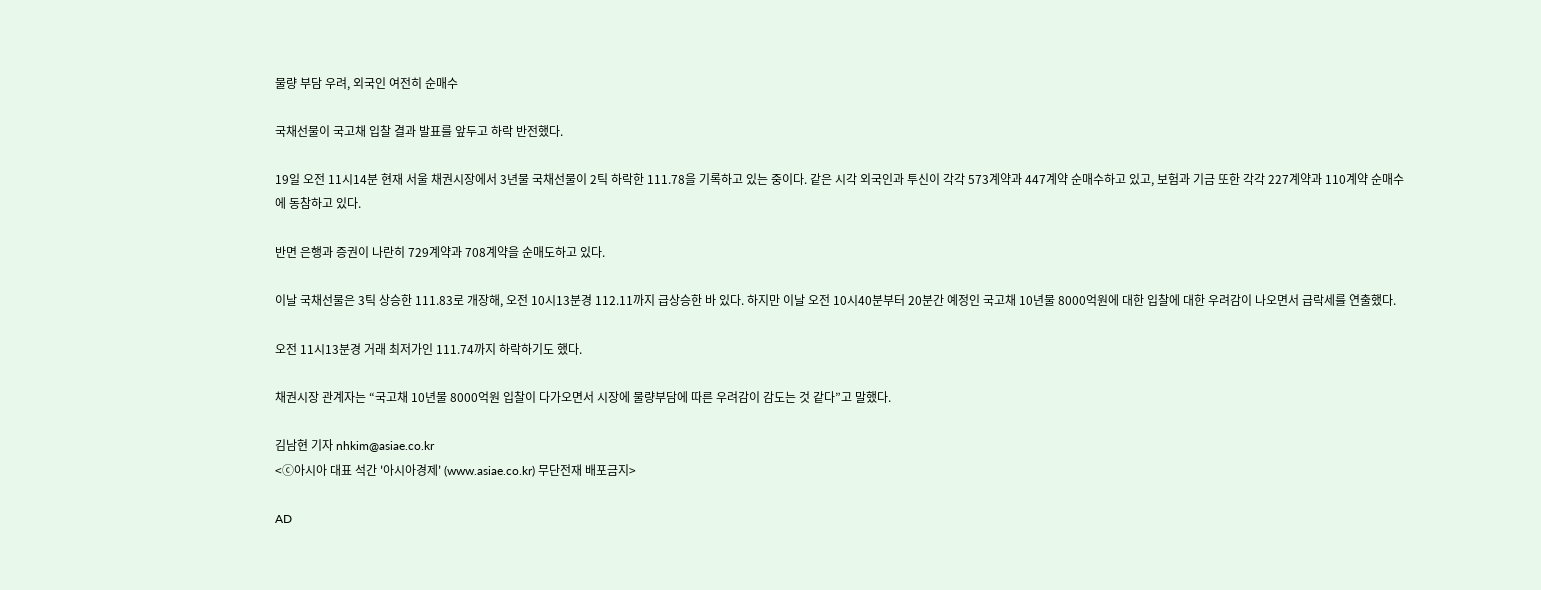물량 부담 우려, 외국인 여전히 순매수

국채선물이 국고채 입찰 결과 발표를 앞두고 하락 반전했다.

19일 오전 11시14분 현재 서울 채권시장에서 3년물 국채선물이 2틱 하락한 111.78을 기록하고 있는 중이다. 같은 시각 외국인과 투신이 각각 573계약과 447계약 순매수하고 있고, 보험과 기금 또한 각각 227계약과 110계약 순매수에 동참하고 있다.

반면 은행과 증권이 나란히 729계약과 708계약을 순매도하고 있다.

이날 국채선물은 3틱 상승한 111.83로 개장해, 오전 10시13분경 112.11까지 급상승한 바 있다. 하지만 이날 오전 10시40분부터 20분간 예정인 국고채 10년물 8000억원에 대한 입찰에 대한 우려감이 나오면서 급락세를 연출했다.

오전 11시13분경 거래 최저가인 111.74까지 하락하기도 했다.

채권시장 관계자는 “국고채 10년물 8000억원 입찰이 다가오면서 시장에 물량부담에 따른 우려감이 감도는 것 같다”고 말했다.

김남현 기자 nhkim@asiae.co.kr
<ⓒ아시아 대표 석간 '아시아경제' (www.asiae.co.kr) 무단전재 배포금지>

AD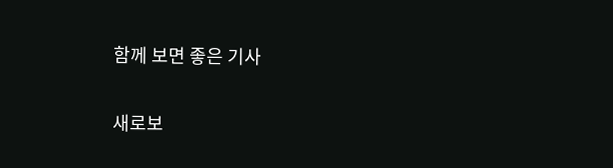함께 보면 좋은 기사

새로보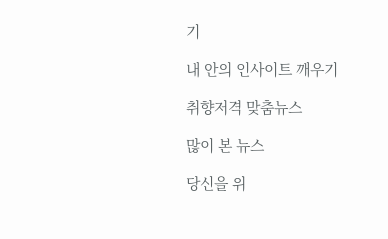기

내 안의 인사이트 깨우기

취향저격 맞춤뉴스

많이 본 뉴스

당신을 위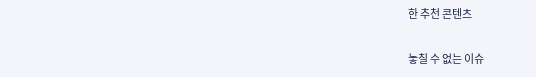한 추천 콘텐츠

놓칠 수 없는 이슈